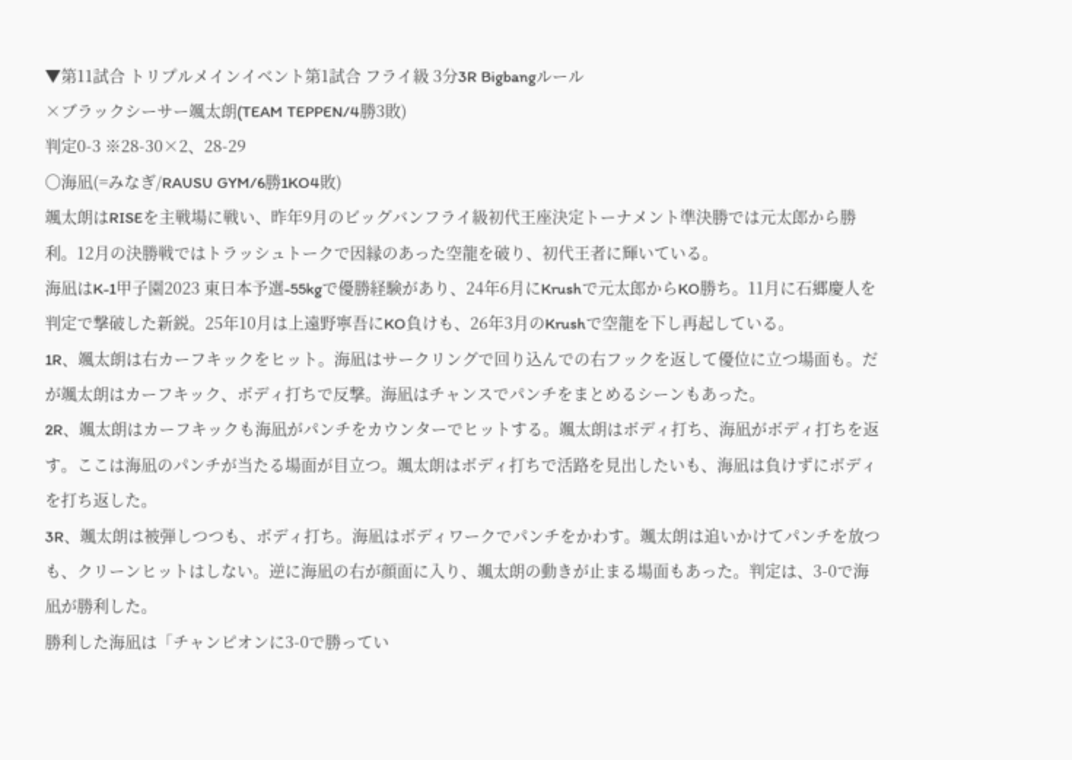▼第11試合 トリプルメインイベント第1試合 フライ級 3分3R Bigbangルール
×ブラックシーサー颯太朗(TEAM TEPPEN/4勝3敗)
判定0-3 ※28-30×2、28-29
〇海凪(=みなぎ/RAUSU GYM/6勝1KO4敗)
颯太朗はRISEを主戦場に戦い、昨年9月のビッグバンフライ級初代王座決定トーナメント準決勝では元太郎から勝利。12月の決勝戦ではトラッシュトークで因縁のあった空龍を破り、初代王者に輝いている。
海凪はK-1甲子園2023 東日本予選-55kgで優勝経験があり、24年6月にKrushで元太郎からKO勝ち。11月に石郷慶人を判定で撃破した新鋭。25年10月は上遠野寧吾にKO負けも、26年3月のKrushで空龍を下し再起している。
1R、颯太朗は右カーフキックをヒット。海凪はサークリングで回り込んでの右フックを返して優位に立つ場面も。だが颯太朗はカーフキック、ボディ打ちで反撃。海凪はチャンスでパンチをまとめるシーンもあった。
2R、颯太朗はカーフキックも海凪がパンチをカウンターでヒットする。颯太朗はボディ打ち、海凪がボディ打ちを返す。ここは海凪のパンチが当たる場面が目立つ。颯太朗はボディ打ちで活路を見出したいも、海凪は負けずにボディを打ち返した。
3R、颯太朗は被弾しつつも、ボディ打ち。海凪はボディワークでパンチをかわす。颯太朗は追いかけてパンチを放つも、クリーンヒットはしない。逆に海凪の右が顔面に入り、颯太朗の動きが止まる場面もあった。判定は、3-0で海凪が勝利した。
勝利した海凪は「チャンピオンに3-0で勝ってい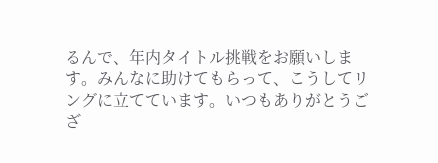るんで、年内タイトル挑戦をお願いします。みんなに助けてもらって、こうしてリングに立てています。いつもありがとうござ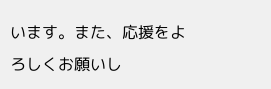います。また、応援をよろしくお願いし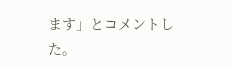ます」とコメントした。